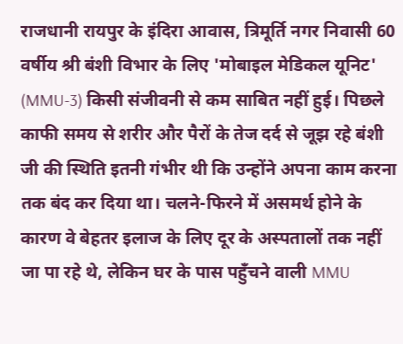राजधानी रायपुर के इंदिरा आवास, त्रिमूर्ति नगर निवासी 60 वर्षीय श्री बंशी विभार के लिए 'मोबाइल मेडिकल यूनिट' (MMU-3) किसी संजीवनी से कम साबित नहीं हुई। पिछले काफी समय से शरीर और पैरों के तेज दर्द से जूझ रहे बंशी जी की स्थिति इतनी गंभीर थी कि उन्होंने अपना काम करना तक बंद कर दिया था। चलने-फिरने में असमर्थ होने के कारण वे बेहतर इलाज के लिए दूर के अस्पतालों तक नहीं जा पा रहे थे, लेकिन घर के पास पहुँचने वाली MMU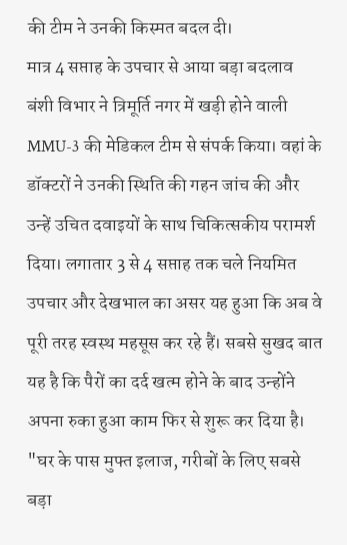की टीम ने उनकी किस्मत बदल दी।
मात्र 4 सप्ताह के उपचार से आया बड़ा बदलाव
बंशी विभार ने त्रिमूर्ति नगर में खड़ी होने वाली MMU-3 की मेडिकल टीम से संपर्क किया। वहां के डॉक्टरों ने उनकी स्थिति की गहन जांच की और उन्हें उचित दवाइयों के साथ चिकित्सकीय परामर्श दिया। लगातार 3 से 4 सप्ताह तक चले नियमित उपचार और देखभाल का असर यह हुआ कि अब वे पूरी तरह स्वस्थ महसूस कर रहे हैं। सबसे सुखद बात यह है कि पैरों का दर्द खत्म होने के बाद उन्होंने अपना रुका हुआ काम फिर से शुरू कर दिया है।
"घर के पास मुफ्त इलाज, गरीबों के लिए सबसे बड़ा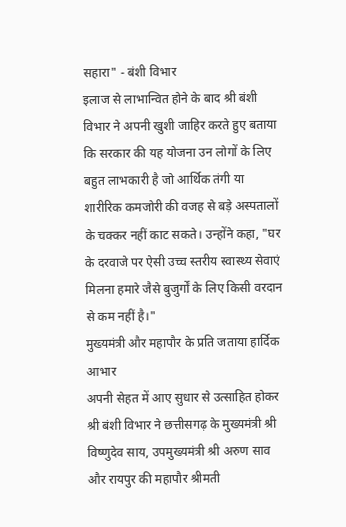सहारा" - बंशी विभार
इलाज से लाभान्वित होने के बाद श्री बंशी विभार ने अपनी खुशी जाहिर करते हुए बताया कि सरकार की यह योजना उन लोगों के लिए बहुत लाभकारी है जो आर्थिक तंगी या शारीरिक कमजोरी की वजह से बड़े अस्पतालों के चक्कर नहीं काट सकते। उन्होंने कहा, "घर के दरवाजे पर ऐसी उच्च स्तरीय स्वास्थ्य सेवाएं मिलना हमारे जैसे बुजुर्गों के लिए किसी वरदान से कम नहीं है।"
मुख्यमंत्री और महापौर के प्रति जताया हार्दिक आभार
अपनी सेहत में आए सुधार से उत्साहित होकर श्री बंशी विभार ने छत्तीसगढ़ के मुख्यमंत्री श्री विष्णुदेव साय, उपमुख्यमंत्री श्री अरुण साव और रायपुर की महापौर श्रीमती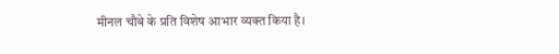मीनल चौबे के प्रति विशेष आभार व्यक्त किया है।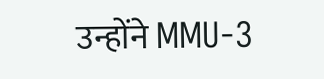उन्होंने MMU-3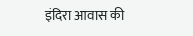इंदिरा आवास की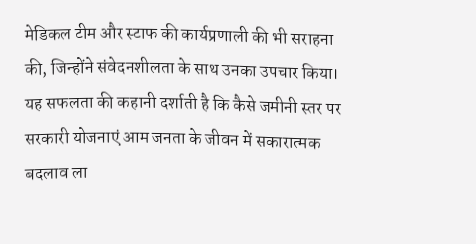मेडिकल टीम और स्टाफ की कार्यप्रणाली की भी सराहना की, जिन्होंने संवेदनशीलता के साथ उनका उपचार किया। यह सफलता की कहानी दर्शाती है कि कैसे जमीनी स्तर पर सरकारी योजनाएं आम जनता के जीवन में सकारात्मक बदलाव ला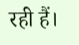रही हैं।